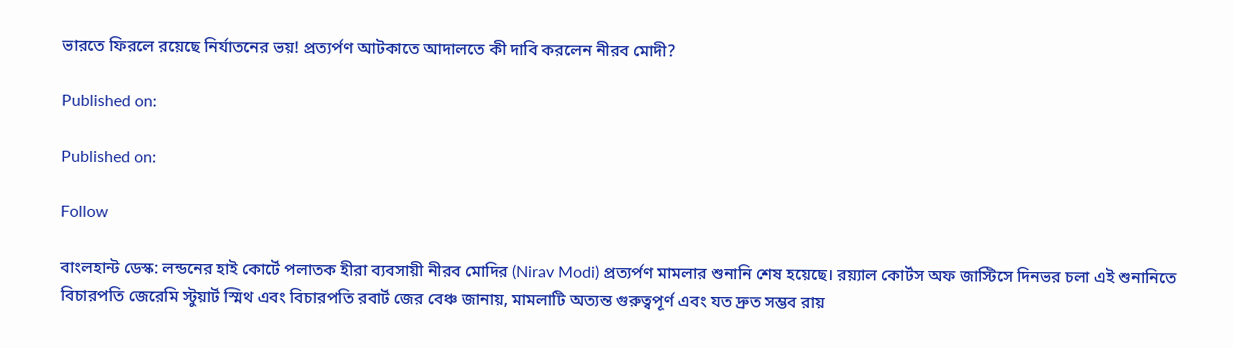ভারতে ফিরলে রয়েছে নির্যাতনের ভয়! প্রত্যর্পণ আটকাতে আদালতে কী দাবি করলেন নীরব মোদী?

Published on:

Published on:

Follow

বাংলহান্ট ডেস্ক: লন্ডনের হাই কোর্টে পলাতক হীরা ব্যবসায়ী নীরব মোদির (Nirav Modi) প্রত্যর্পণ মামলার শুনানি শেষ হয়েছে। রয়্যাল কোর্টস অফ জাস্টিসে দিনভর চলা এই শুনানিতে বিচারপতি জেরেমি স্টুয়ার্ট স্মিথ এবং বিচারপতি রবার্ট জের বেঞ্চ জানায়, মামলাটি অত্যন্ত গুরুত্বপূর্ণ এবং যত দ্রুত সম্ভব রায়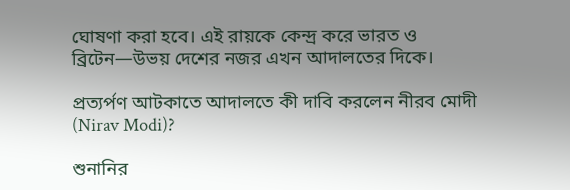ঘোষণা করা হবে। এই রায়কে কেন্দ্র করে ভারত ও ব্রিটেন—উভয় দেশের নজর এখন আদালতের দিকে।

প্রত্যর্পণ আটকাতে আদালতে কী দাবি করলেন নীরব মোদী (Nirav Modi)?

শুনানির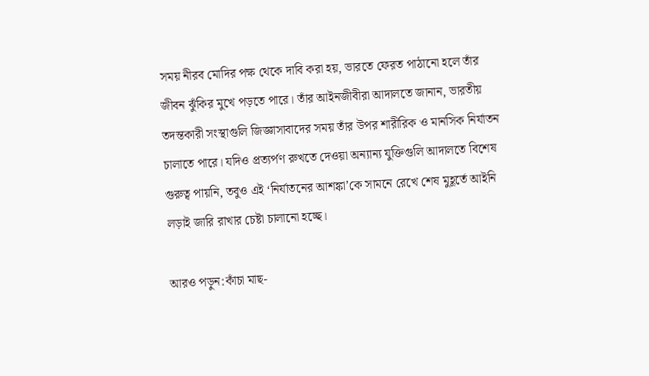সময় নীরব মোদির পক্ষ থেকে দাবি করা হয়, ভারতে ফেরত পাঠানো হলে তাঁর জীবন ঝুঁকির মুখে পড়তে পারে। তাঁর আইনজীবীরা আদালতে জানান, ভারতীয় তদন্তকারী সংস্থাগুলি জিজ্ঞাসাবাদের সময় তাঁর উপর শারীরিক ও মানসিক নির্যাতন চালাতে পারে। যদিও প্রত্যর্পণ রুখতে দেওয়া অন্যান্য যুক্তিগুলি আদালতে বিশেষ গুরুত্ব পায়নি, তবুও এই ‘নির্যাতনের আশঙ্কা’কে সামনে রেখে শেষ মুহূর্তে আইনি লড়াই জারি রাখার চেষ্টা চালানো হচ্ছে।

আরও পড়ুন:কাঁচা মাছ-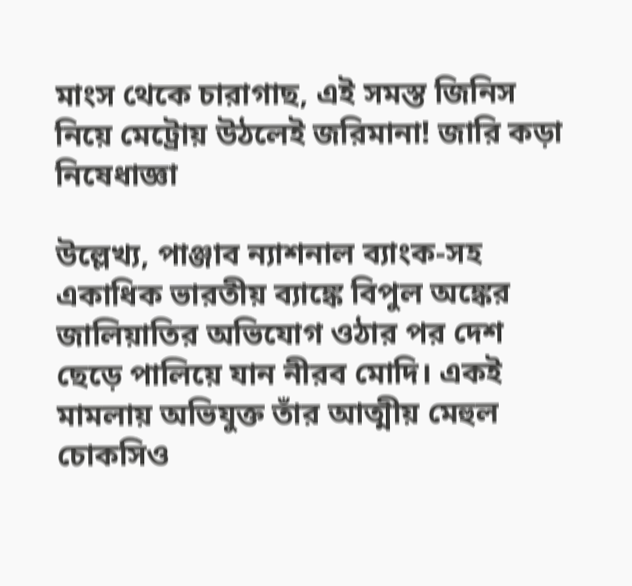মাংস থেকে চারাগাছ, এই সমস্ত জিনিস নিয়ে মেট্রোয় উঠলেই জরিমানা! জারি কড়া নিষেধাজ্ঞা

উল্লেখ্য, পাঞ্জাব ন্যাশনাল ব্যাংক-সহ একাধিক ভারতীয় ব্যাঙ্কে বিপুল অঙ্কের জালিয়াতির অভিযোগ ওঠার পর দেশ ছেড়ে পালিয়ে যান নীরব মোদি। একই মামলায় অভিযুক্ত তাঁর আত্মীয় মেহুল চোকসিও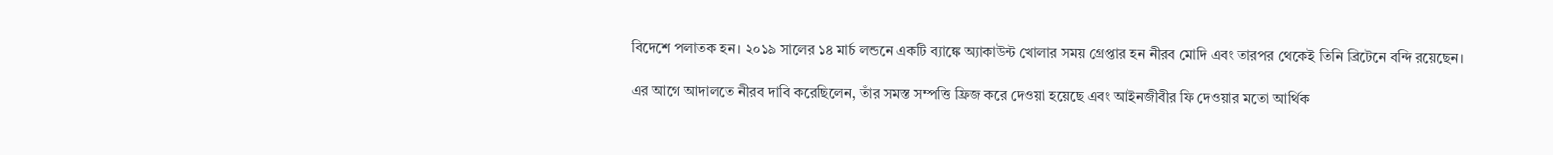বিদেশে পলাতক হন। ২০১৯ সালের ১৪ মার্চ লন্ডনে একটি ব্যাঙ্কে অ্যাকাউন্ট খোলার সময় গ্রেপ্তার হন নীরব মোদি এবং তারপর থেকেই তিনি ব্রিটেনে বন্দি রয়েছেন।

এর আগে আদালতে নীরব দাবি করেছিলেন, তাঁর সমস্ত সম্পত্তি ফ্রিজ করে দেওয়া হয়েছে এবং আইনজীবীর ফি দেওয়ার মতো আর্থিক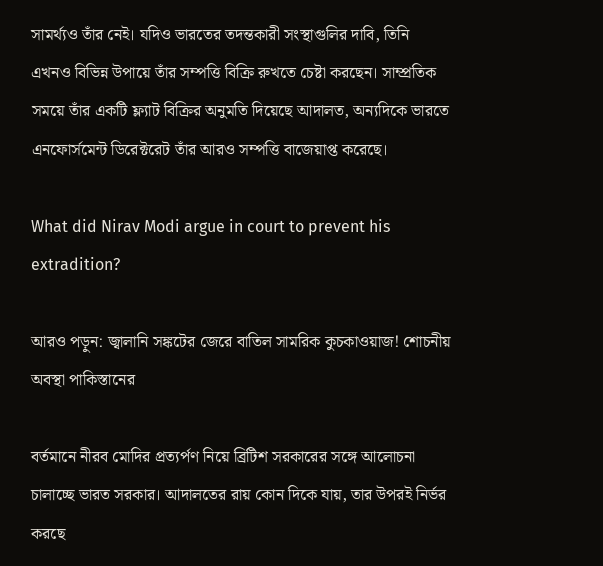সামর্থ্যও তাঁর নেই। যদিও ভারতের তদন্তকারী সংস্থাগুলির দাবি, তিনি এখনও বিভিন্ন উপায়ে তাঁর সম্পত্তি বিক্রি রুখতে চেষ্টা করছেন। সাম্প্রতিক সময়ে তাঁর একটি ফ্ল্যাট বিক্রির অনুমতি দিয়েছে আদালত, অন্যদিকে ভারতে এনফোর্সমেন্ট ডিরেক্টরেট তাঁর আরও সম্পত্তি বাজেয়াপ্ত করেছে।

What did Nirav Modi argue in court to prevent his extradition?

আরও পড়ুন: জ্বালানি সঙ্কটের জেরে বাতিল সামরিক কুচকাওয়াজ! শোচনীয় অবস্থা পাকিস্তানের

বর্তমানে নীরব মোদির প্রত্যর্পণ নিয়ে ব্রিটিশ সরকারের সঙ্গে আলোচনা চালাচ্ছে ভারত সরকার। আদালতের রায় কোন দিকে যায়, তার উপরই নির্ভর করছে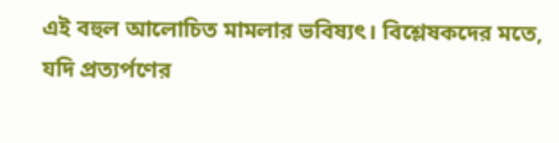এই বহুল আলোচিত মামলার ভবিষ্যৎ। বিশ্লেষকদের মতে, যদি প্রত্যর্পণের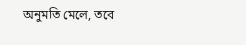অনুমতি মেলে, তবে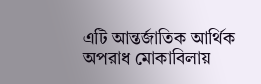এটি আন্তর্জাতিক আর্থিক অপরাধ মোকাবিলায়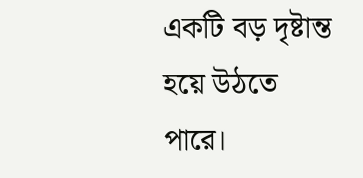একটি বড় দৃষ্টান্ত হয়ে উঠতে পারে।